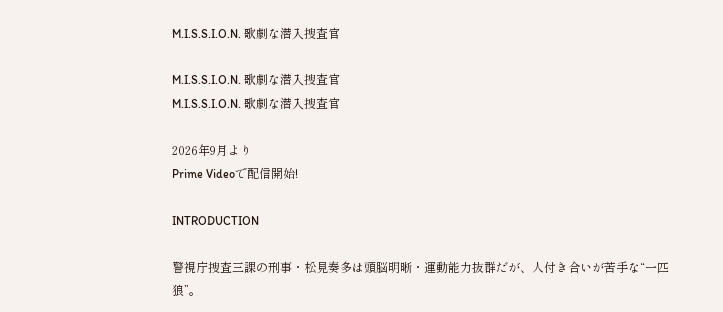M.I.S.S.I.O.N. 歌劇な潜入捜査官

M.I.S.S.I.O.N. 歌劇な潜入捜査官
M.I.S.S.I.O.N. 歌劇な潜入捜査官

2026年9月より
Prime Videoで配信開始!

INTRODUCTION

警視庁捜査三課の刑事・松見奏多は頭脳明晰・運動能力抜群だが、人付き合いが苦手な“一匹狼”。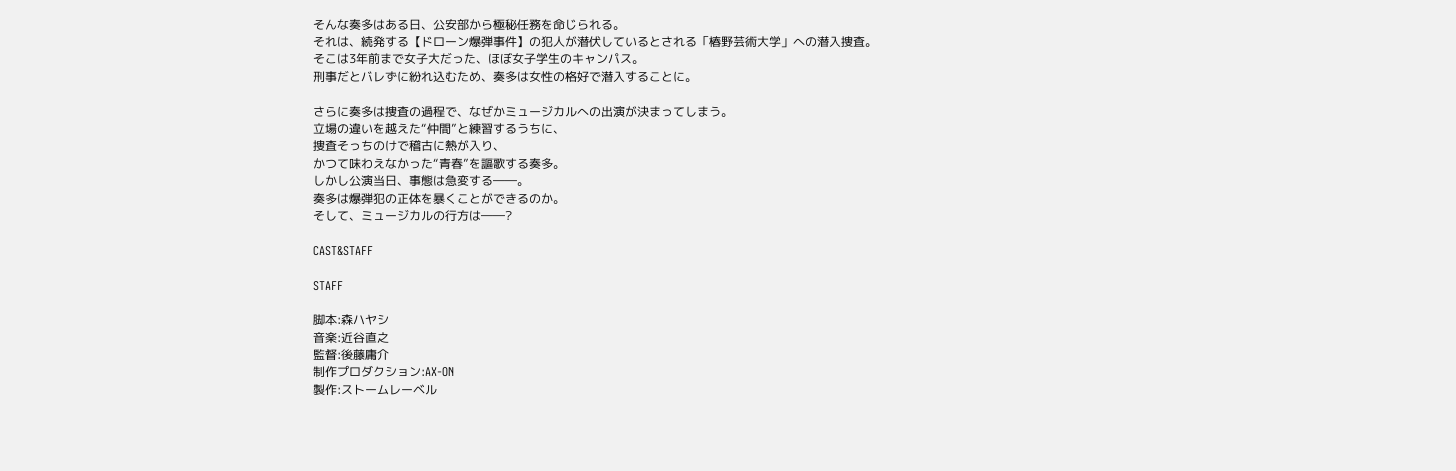そんな奏多はある日、公安部から極秘任務を命じられる。
それは、続発する【ドローン爆弾事件】の犯人が潜伏しているとされる「椿野芸術大学」への潜入捜査。
そこは3年前まで女子大だった、ほぼ女子学生のキャンパス。
刑事だとバレずに紛れ込むため、奏多は女性の格好で潜入することに。

さらに奏多は捜査の過程で、なぜかミュージカルへの出演が決まってしまう。
立場の違いを越えた“仲間”と練習するうちに、
捜査そっちのけで稽古に熱が入り、
かつて味わえなかった“青春”を謳歌する奏多。
しかし公演当日、事態は急変する――。
奏多は爆弾犯の正体を暴くことができるのか。
そして、ミュージカルの行方は――?

CAST&STAFF

STAFF

脚本:森ハヤシ
⾳楽:近谷直之
監督:後藤庸介
制作プロダクション:AX-ON
製作:ストームレーベル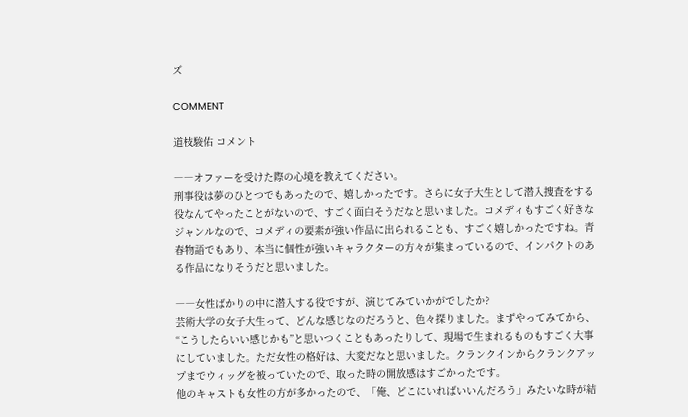ズ

COMMENT

道枝駿佑 コメント

――オファーを受けた際の心境を教えてください。
刑事役は夢のひとつでもあったので、嬉しかったです。さらに女子大生として潜入捜査をする役なんてやったことがないので、すごく面白そうだなと思いました。コメディもすごく好きなジャンルなので、コメディの要素が強い作品に出られることも、すごく嬉しかったですね。青春物語でもあり、本当に個性が強いキャラクターの方々が集まっているので、インパクトのある作品になりそうだと思いました。

――女性ばかりの中に潜入する役ですが、演じてみていかがでしたか?
芸術大学の女子大生って、どんな感じなのだろうと、色々探りました。まずやってみてから、“こうしたらいい感じかも”と思いつくこともあったりして、現場で生まれるものもすごく大事にしていました。ただ女性の格好は、大変だなと思いました。クランクインからクランクアップまでウィッグを被っていたので、取った時の開放感はすごかったです。
他のキャストも女性の方が多かったので、「俺、どこにいればいいんだろう」みたいな時が結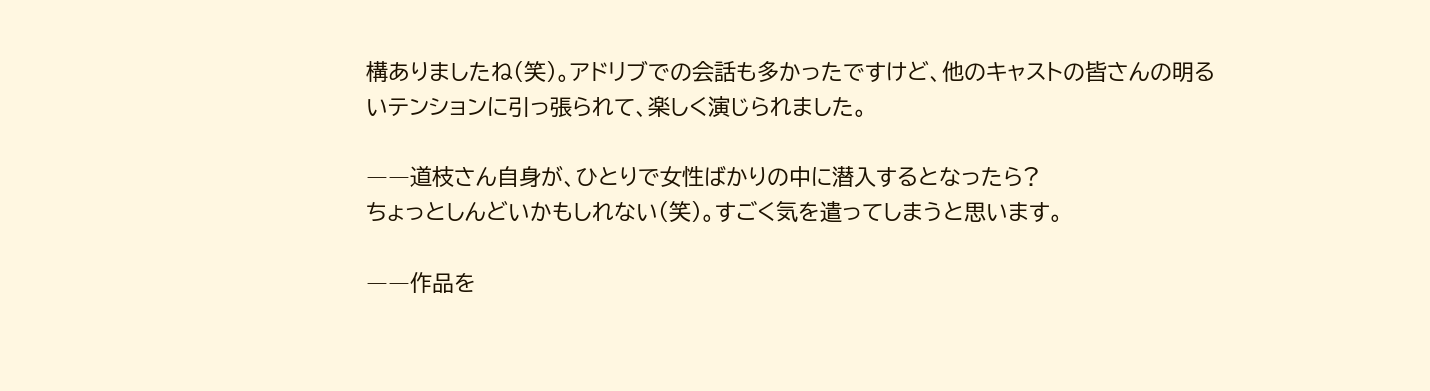構ありましたね(笑)。アドリブでの会話も多かったですけど、他のキャストの皆さんの明るいテンションに引っ張られて、楽しく演じられました。

――道枝さん自身が、ひとりで女性ばかりの中に潜入するとなったら?
ちょっとしんどいかもしれない(笑)。すごく気を遣ってしまうと思います。

――作品を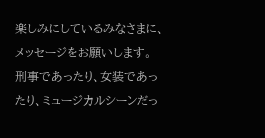楽しみにしているみなさまに、メッセージをお願いします。
刑事であったり、女装であったり、ミュージカルシーンだっ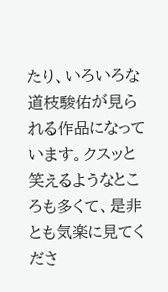たり、いろいろな道枝駿佑が見られる作品になっています。クスッと笑えるようなところも多くて、是非とも気楽に見てくださ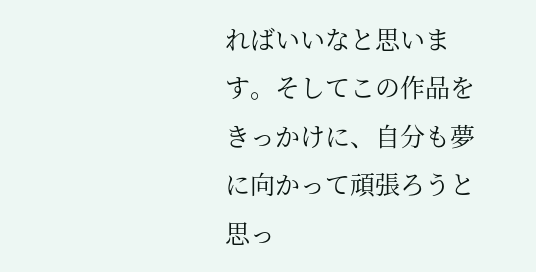ればいいなと思います。そしてこの作品をきっかけに、自分も夢に向かって頑張ろうと思っ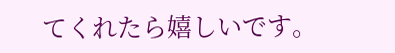てくれたら嬉しいです。